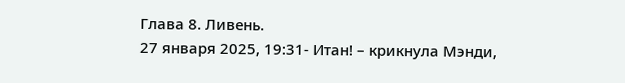Глава 8. Ливень.
27 января 2025, 19:31- Итан! – крикнула Мэнди,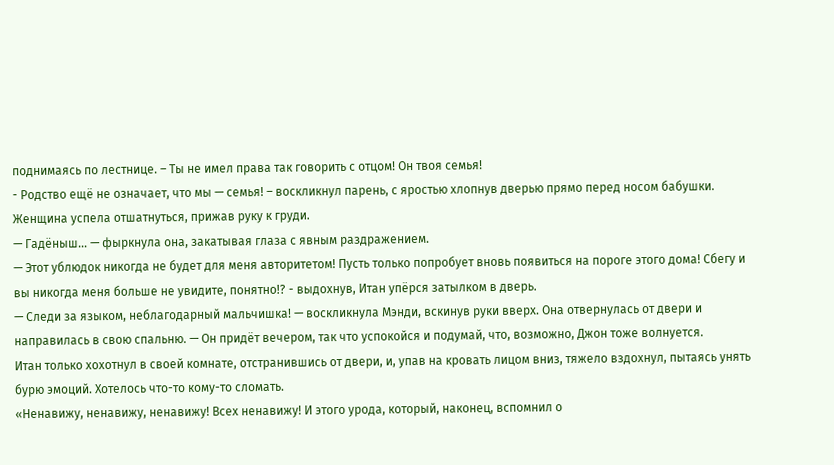поднимаясь по лестнице. – Ты не имел права так говорить с отцом! Он твоя семья!
- Родство ещё не означает, что мы — семья! – воскликнул парень, с яростью хлопнув дверью прямо перед носом бабушки.
Женщина успела отшатнуться, прижав руку к груди.
— Гадёныш... — фыркнула она, закатывая глаза с явным раздражением.
— Этот ублюдок никогда не будет для меня авторитетом! Пусть только попробует вновь появиться на пороге этого дома! Сбегу и вы никогда меня больше не увидите, понятно!? - выдохнув, Итан упёрся затылком в дверь.
— Следи за языком, неблагодарный мальчишка! — воскликнула Мэнди, вскинув руки вверх. Она отвернулась от двери и направилась в свою спальню. — Он придёт вечером, так что успокойся и подумай, что, возможно, Джон тоже волнуется.
Итан только хохотнул в своей комнате, отстранившись от двери, и, упав на кровать лицом вниз, тяжело вздохнул, пытаясь унять бурю эмоций. Хотелось что-то кому-то сломать.
«Ненавижу, ненавижу, ненавижу! Всех ненавижу! И этого урода, который, наконец, вспомнил о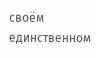своём единственном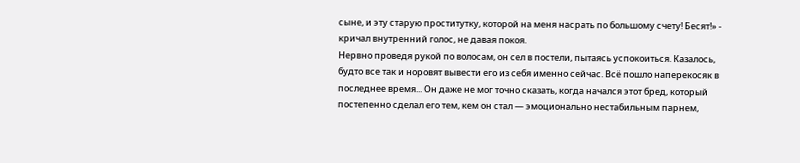сыне, и эту старую проститутку, которой на меня насрать по большому счету! Бесят!» - кричал внутренний голос, не давая покоя.
Нервно проведя рукой по волосам, он сел в постели, пытаясь успокоиться. Казалось, будто все так и норовят вывести его из себя именно сейчас. Всё пошло наперекосяк в последнее время... Он даже не мог точно сказать, когда начался этот бред, который постепенно сделал его тем, кем он стал — эмоционально нестабильным парнем,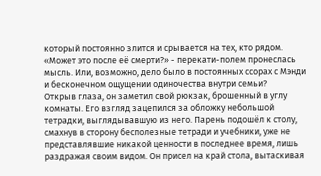который постоянно злится и срывается на тех, кто рядом.
«Может это после её смерти?» - перекати-полем пронеслась мысль. Или, возможно, дело было в постоянных ссорах с Мэнди и бесконечном ощущении одиночества внутри семьи?
Открыв глаза, он заметил свой рюкзак, брошенный в углу комнаты. Его взгляд зацепился за обложку небольшой тетрадки, выглядывавшую из него. Парень подошёл к столу, смахнув в сторону бесполезные тетради и учебники, уже не представлявшие никакой ценности в последнее время, лишь раздражая своим видом. Он присел на край стола, вытаскивая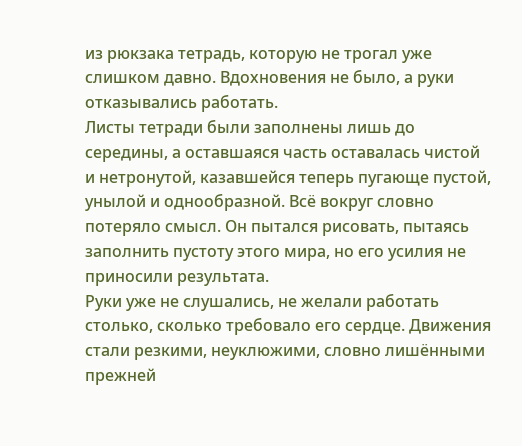из рюкзака тетрадь, которую не трогал уже слишком давно. Вдохновения не было, а руки отказывались работать.
Листы тетради были заполнены лишь до середины, а оставшаяся часть оставалась чистой и нетронутой, казавшейся теперь пугающе пустой, унылой и однообразной. Всё вокруг словно потеряло смысл. Он пытался рисовать, пытаясь заполнить пустоту этого мира, но его усилия не приносили результата.
Руки уже не слушались, не желали работать столько, сколько требовало его сердце. Движения стали резкими, неуклюжими, словно лишёнными прежней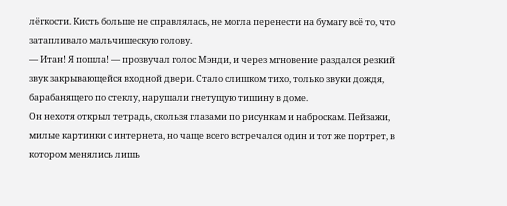лёгкости. Кисть больше не справлялась, не могла перенести на бумагу всё то, что затапливало мальчишескую голову.
— Итан! Я пошла! — прозвучал голос Мэнди, и через мгновение раздался резкий звук закрывающейся входной двери. Стало слишком тихо, только звуки дождя, барабанящего по стеклу, нарушали гнетущую тишину в доме.
Он нехотя открыл тетрадь, скользя глазами по рисункам и наброскам. Пейзажи, милые картинки с интернета, но чаще всего встречался один и тот же портрет, в котором менялись лишь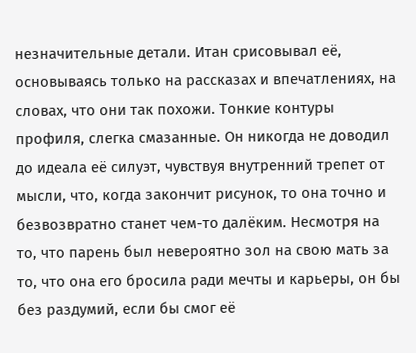незначительные детали. Итан срисовывал её, основываясь только на рассказах и впечатлениях, на словах, что они так похожи. Тонкие контуры профиля, слегка смазанные. Он никогда не доводил до идеала её силуэт, чувствуя внутренний трепет от мысли, что, когда закончит рисунок, то она точно и безвозвратно станет чем-то далёким. Несмотря на то, что парень был невероятно зол на свою мать за то, что она его бросила ради мечты и карьеры, он бы без раздумий, если бы смог её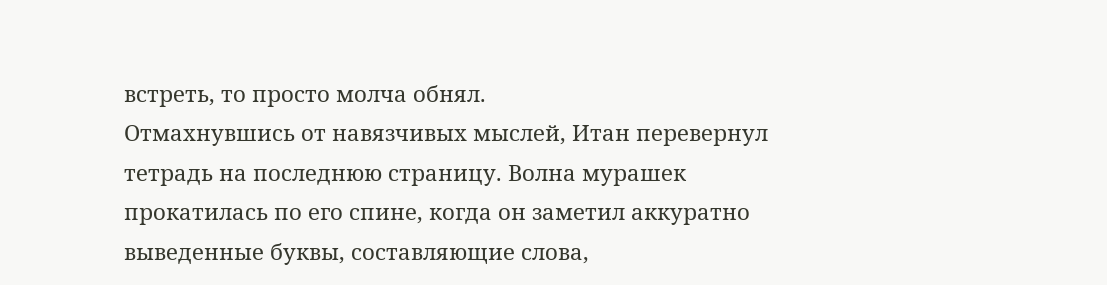встреть, то просто молча обнял.
Отмахнувшись от навязчивых мыслей, Итан перевернул тетрадь на последнюю страницу. Волна мурашек прокатилась по его спине, когда он заметил аккуратно выведенные буквы, составляющие слова,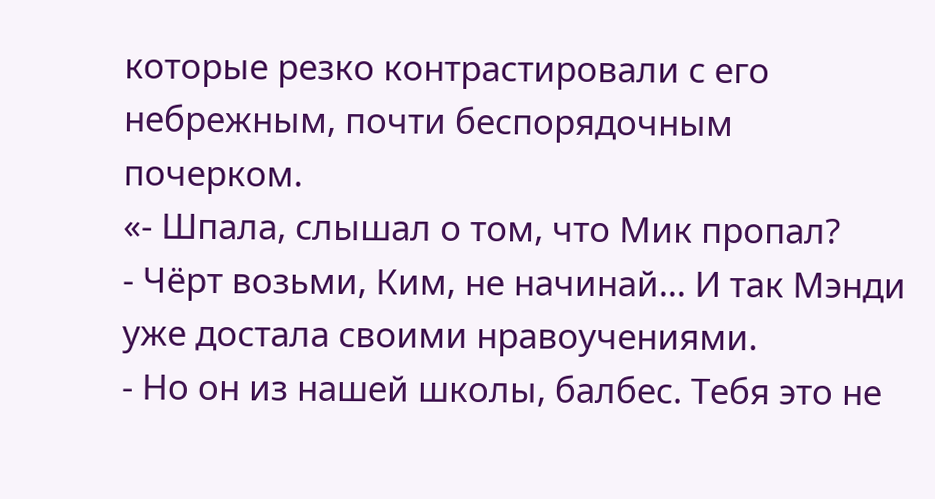которые резко контрастировали с его небрежным, почти беспорядочным почерком.
«- Шпала, слышал о том, что Мик пропал?
- Чёрт возьми, Ким, не начинай... И так Мэнди уже достала своими нравоучениями.
- Но он из нашей школы, балбес. Тебя это не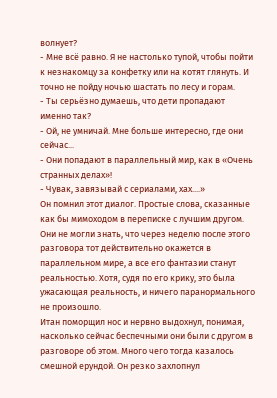волнует?
- Мне всё равно. Я не настолько тупой, чтобы пойти к незнакомцу за конфетку или на котят глянуть. И точно не пойду ночью шастать по лесу и горам.
- Ты серьёзно думаешь, что дети пропадают именно так?
- Ой, не умничай. Мне больше интересно, где они сейчас...
- Они попадают в параллельный мир, как в «Очень странных делах»!
- Чувак, завязывай с сериалами, хах....»
Он помнил этот диалог. Простые слова, сказанные как бы мимоходом в переписке с лучшим другом. Они не могли знать, что через неделю после этого разговора тот действительно окажется в параллельном мире, а все его фантазии станут реальностью. Хотя, судя по его крику, это была ужасающая реальность, и ничего паранормального не произошло.
Итан поморщил нос и нервно выдохнул, понимая, насколько сейчас беспечными они были с другом в разговоре об этом. Много чего тогда казалось смешной ерундой. Он резко захлопнул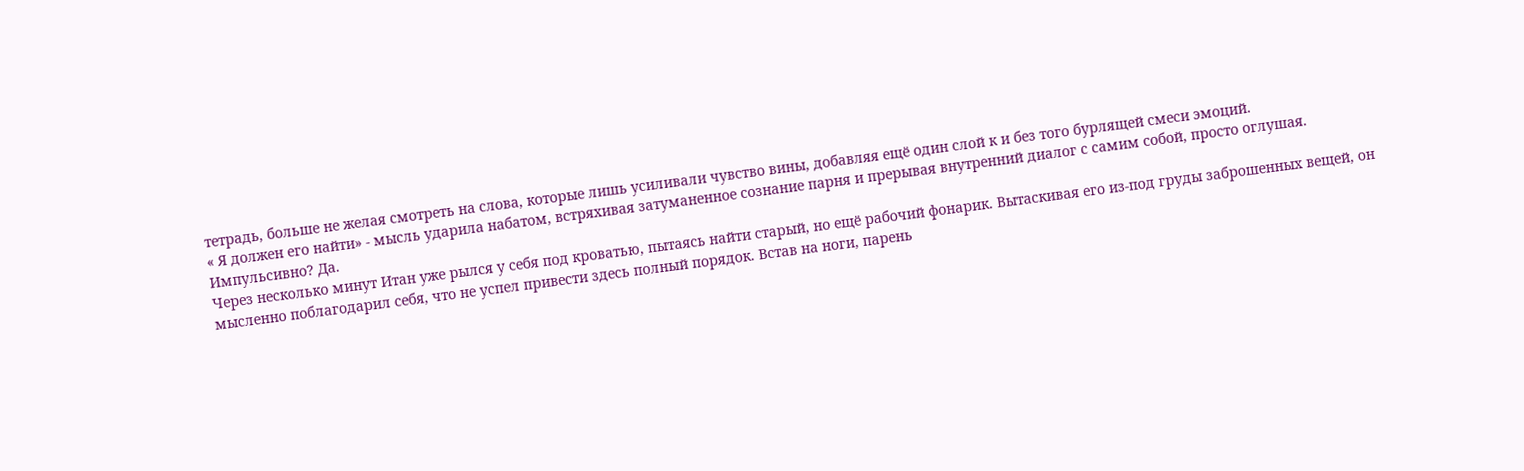тетрадь, больше не желая смотреть на слова, которые лишь усиливали чувство вины, добавляя ещё один слой к и без того бурлящей смеси эмоций.
« Я должен его найти» - мысль ударила набатом, встряхивая затуманенное сознание парня и прерывая внутренний диалог с самим собой, просто оглушая.
Импульсивно? Да.
Через несколько минут Итан уже рылся у себя под кроватью, пытаясь найти старый, но ещё рабочий фонарик. Вытаскивая его из-под груды заброшенных вещей, он мысленно поблагодарил себя, что не успел привести здесь полный порядок. Встав на ноги, парень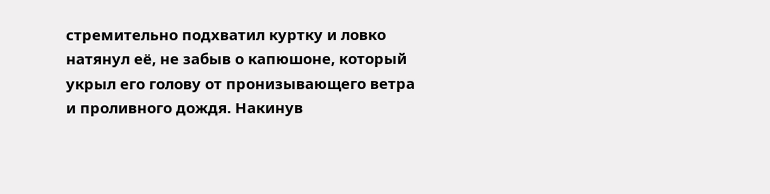стремительно подхватил куртку и ловко натянул её, не забыв о капюшоне, который укрыл его голову от пронизывающего ветра и проливного дождя. Накинув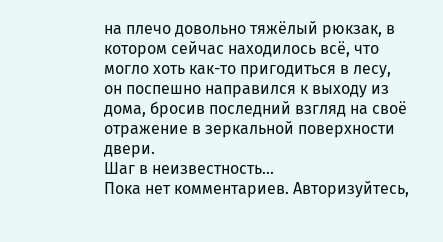на плечо довольно тяжёлый рюкзак, в котором сейчас находилось всё, что могло хоть как-то пригодиться в лесу, он поспешно направился к выходу из дома, бросив последний взгляд на своё отражение в зеркальной поверхности двери.
Шаг в неизвестность...
Пока нет комментариев. Авторизуйтесь,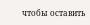чтобы оставить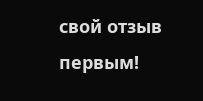свой отзыв первым!